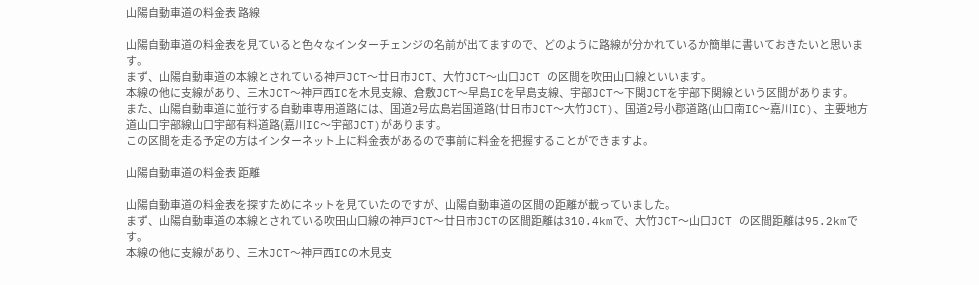山陽自動車道の料金表 路線

山陽自動車道の料金表を見ていると色々なインターチェンジの名前が出てますので、どのように路線が分かれているか簡単に書いておきたいと思います。
まず、山陽自動車道の本線とされている神戸JCT〜廿日市JCT、大竹JCT〜山口JCT の区間を吹田山口線といいます。
本線の他に支線があり、三木JCT〜神戸西ICを木見支線、倉敷JCT〜早島ICを早島支線、宇部JCT〜下関JCTを宇部下関線という区間があります。
また、山陽自動車道に並行する自動車専用道路には、国道2号広島岩国道路(廿日市JCT〜大竹JCT)、国道2号小郡道路(山口南IC〜嘉川IC)、主要地方道山口宇部線山口宇部有料道路(嘉川IC〜宇部JCT)があります。
この区間を走る予定の方はインターネット上に料金表があるので事前に料金を把握することができますよ。

山陽自動車道の料金表 距離

山陽自動車道の料金表を探すためにネットを見ていたのですが、山陽自動車道の区間の距離が載っていました。
まず、山陽自動車道の本線とされている吹田山口線の神戸JCT〜廿日市JCTの区間距離は310.4kmで、大竹JCT〜山口JCT の区間距離は95.2kmです。
本線の他に支線があり、三木JCT〜神戸西ICの木見支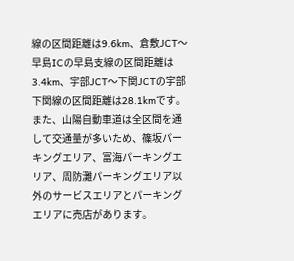線の区間距離は9.6km、倉敷JCT〜早島ICの早島支線の区間距離は3.4km、宇部JCT〜下関JCTの宇部下関線の区間距離は28.1kmです。
また、山陽自動車道は全区間を通して交通量が多いため、篠坂パーキングエリア、富海パーキングエリア、周防灘パーキングエリア以外のサービスエリアとパーキングエリアに売店があります。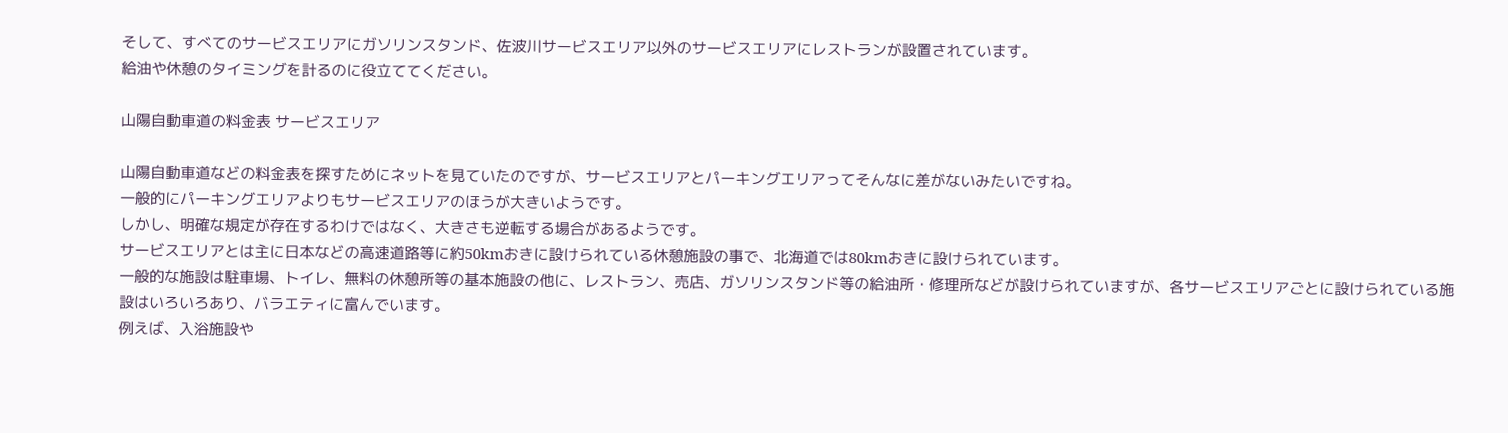そして、すべてのサービスエリアにガソリンスタンド、佐波川サービスエリア以外のサービスエリアにレストランが設置されています。
給油や休憩のタイミングを計るのに役立ててください。

山陽自動車道の料金表 サービスエリア

山陽自動車道などの料金表を探すためにネットを見ていたのですが、サービスエリアとパーキングエリアってそんなに差がないみたいですね。
一般的にパーキングエリアよりもサービスエリアのほうが大きいようです。
しかし、明確な規定が存在するわけではなく、大きさも逆転する場合があるようです。
サービスエリアとは主に日本などの高速道路等に約50kmおきに設けられている休憩施設の事で、北海道では80kmおきに設けられています。
一般的な施設は駐車場、トイレ、無料の休憩所等の基本施設の他に、レストラン、売店、ガソリンスタンド等の給油所・修理所などが設けられていますが、各サービスエリアごとに設けられている施設はいろいろあり、バラエティに富んでいます。
例えば、入浴施設や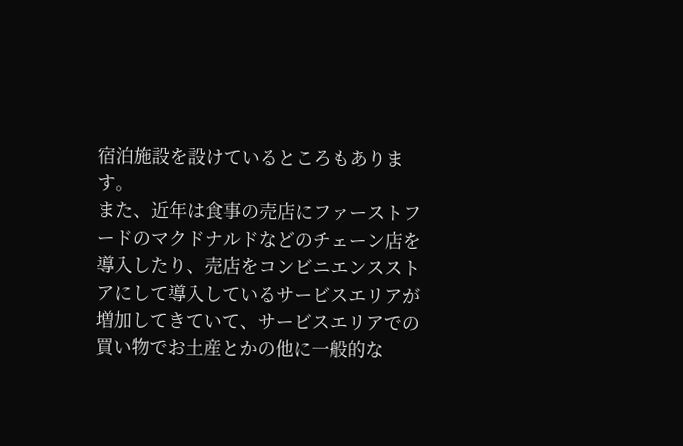宿泊施設を設けているところもあります。
また、近年は食事の売店にファーストフードのマクドナルドなどのチェーン店を導入したり、売店をコンビニエンスストアにして導入しているサービスエリアが増加してきていて、サービスエリアでの買い物でお土産とかの他に一般的な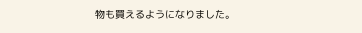物も買えるようになりました。